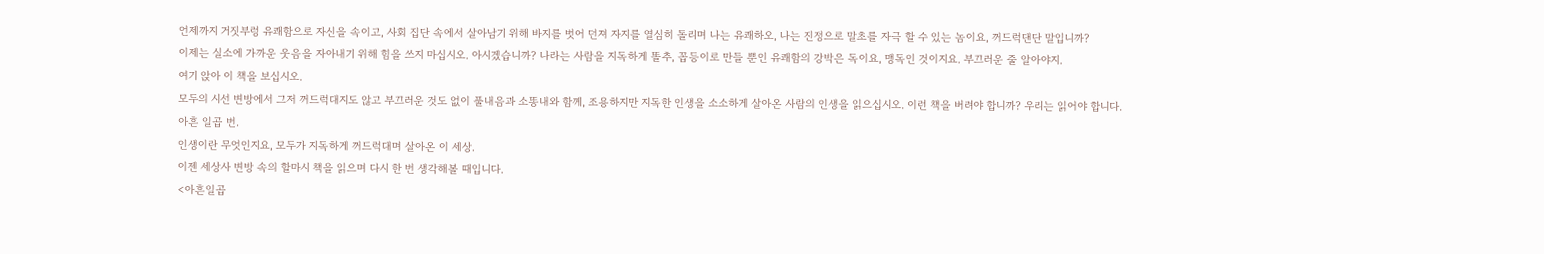언제까지 거짓부렁 유쾌함으로 자신을 속이고, 사회 집단 속에서 살아남기 위해 바지를 벗어 던져 자지를 열심히 돌리며 나는 유쾌하오, 나는 진정으로 말초를 자극 할 수 있는 놈이요, 꺼드럭댄단 말입니까?
이제는 실소에 가까운 웃음을 자아내기 위해 힘을 쓰지 마십시오. 아시겠습니까? 나라는 사람을 지독하게 똘추, 꼽등이로 만들 뿐인 유쾌함의 강박은 독이요, 맹독인 것이지요. 부끄러운 줄 알아야지.
여기 앉아 이 책을 보십시오.
모두의 시선 변방에서 그저 꺼드럭대지도 않고 부끄러운 것도 없이 풀내음과 소똥내와 함께, 조용하지만 지독한 인생을 소소하게 살아온 사람의 인생을 읽으십시오. 이런 책을 버려야 합니까? 우리는 읽어야 합니다.
아흔 일곱 번.
인생이란 무엇인지요, 모두가 지독하게 꺼드럭대며 살아온 이 세상.
이젠 세상사 변방 속의 할마시 책을 읽으며 다시 한 번 생각해볼 때입니다.
<아흔일곱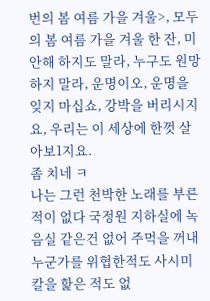번의 봄 여름 가을 겨울>, 모두의 봄 여름 가을 겨울 한 잔, 미안해 하지도 말라, 누구도 원망하지 말라, 운명이오, 운명을 잊지 마십쇼, 강박을 버리시지요, 우리는 이 세상에 한껏 살아보1지요.
좀 치네 ㅋ
나는 그런 천박한 노래를 부른적이 없다 국정원 지하실에 녹음실 같은건 없어 주먹을 꺼내 누군가를 위협한적도 사시미칼을 핥은 적도 없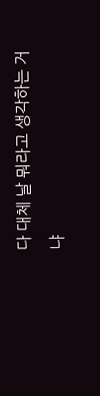다 대체 날 뭐라고 생각하는 거냐